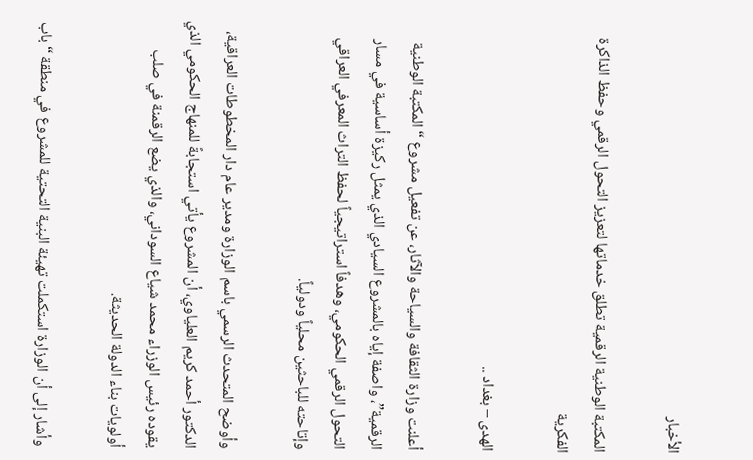الأخبار

المكتبة الوطنية الرقمية تطلق خدماتها لتعزيز التحول الرقمي وحفظ الذاكرة الفكرية

الهدى – بغداد ..

أعلنت وزارة الثقافة والسياحة والآثار، عن تفعيل مشروع “المكتبة الوطنية الرقمية”، واصفة إياه بالمشروع السيادي الذي يمثل ركيزة أساسية في مسار التحول الرقمي الحكومي، وهدفاً استراتيجياً لحفظ التراث المعرفي العراقي وإتاحته للباحثين محلياً ودولياً.

وأوضح المتحدث الرسمي باسم الوزارة ومدير عام دار المخطوطات العراقية، الدكتور أحمد كريم العلياوي، أن المشروع يأتي استجابةً للمنهاج الحكومي الذي يقوده رئيس الوزراء محمد شياع السوداني، والذي يضع الرقمنة في صلب أولويات بناء الدولة الحديثة.

وأشار إلى أن الوزارة استكملت تهيئة البنية التحتية للمشروع في منطقة “باب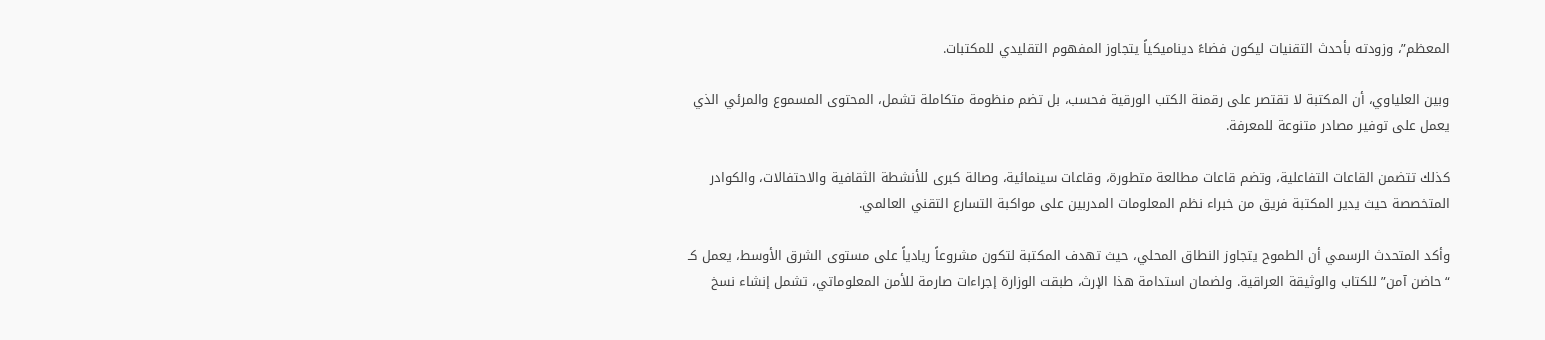المعظم”، وزودته بأحدث التقنيات ليكون فضاءً ديناميكياً يتجاوز المفهوم التقليدي للمكتبات.

وبين العلياوي، أن المكتبة لا تقتصر على رقمنة الكتب الورقية فحسب، بل تضم منظومة متكاملة تشمل، المحتوى المسموع والمرئي الذي يعمل على توفير مصادر متنوعة للمعرفة.

كذلك تتضمن القاعات التفاعلية، وتضم قاعات مطالعة متطورة، وقاعات سينمائية، وصالة كبرى للأنشطة الثقافية والاحتفالات، والكوادر المتخصصة حيث يدير المكتبة فريق من خبراء نظم المعلومات المدربين على مواكبة التسارع التقني العالمي.

وأكد المتحدث الرسمي أن الطموح يتجاوز النطاق المحلي، حيث تهدف المكتبة لتكون مشروعاً ريادياً على مستوى الشرق الأوسط، يعمل كـ “حاضن آمن” للكتاب والوثيقة العراقية. ولضمان استدامة هذا الإرث، طبقت الوزارة إجراءات صارمة للأمن المعلوماتي، تشمل إنشاء نسخ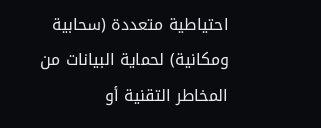احتياطية متعددة (سحابية ومكانية) لحماية البيانات من المخاطر التقنية أو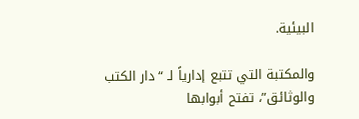البيئية.

والمكتبة التي تتبع إدارياً لـ “دار الكتب والوثائق”، تفتح أبوابها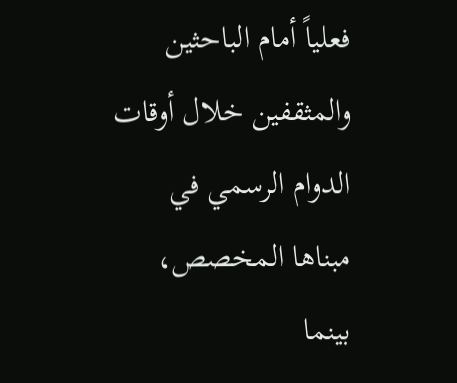فعلياً أمام الباحثين والمثقفين خلال أوقات الدوام الرسمي في مبناها المخصص، بينما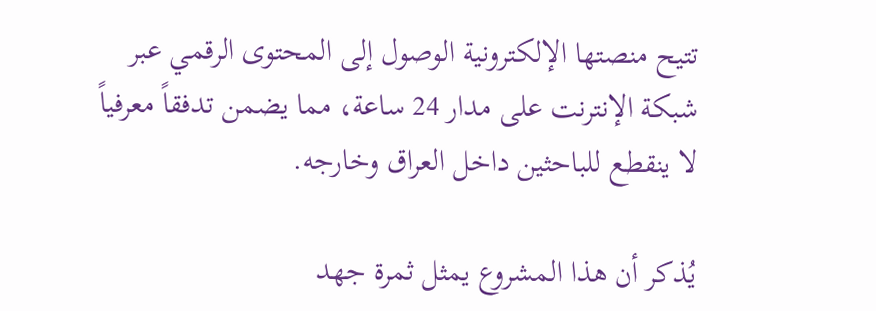تتيح منصتها الإلكترونية الوصول إلى المحتوى الرقمي عبر شبكة الإنترنت على مدار 24 ساعة، مما يضمن تدفقاً معرفياً لا ينقطع للباحثين داخل العراق وخارجه.

يُذكر أن هذا المشروع يمثل ثمرة جهد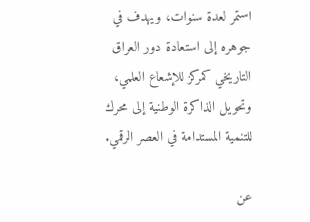استمر لعدة سنوات، ويهدف في جوهره إلى استعادة دور العراق التاريخي كمركز للإشعاع العلمي، وتحويل الذاكرة الوطنية إلى محرك للتنمية المستدامة في العصر الرقمي.

عن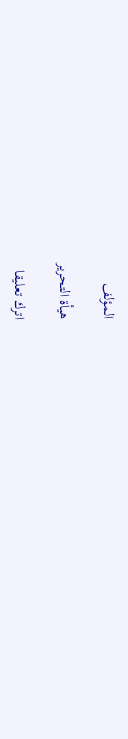المؤلف

هيأة التحرير

اترك تعليقا